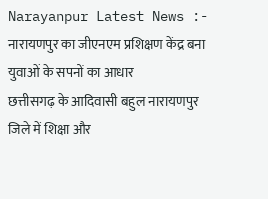Narayanpur Latest News :- नारायणपुर का जीएनएम प्रशिक्षण केंद्र बना युवाओं के सपनों का आधार
छत्तीसगढ़ के आदिवासी बहुल नारायणपुर जिले में शिक्षा और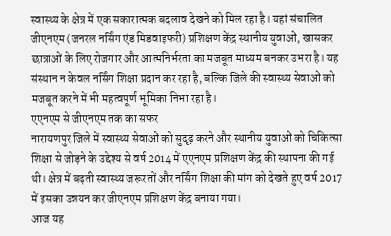स्वास्थ्य के क्षेत्र में एक सकारात्मक बदलाव देखने को मिल रहा है। यहां संचालित जीएनएम (जनरल नर्सिंग एंड मिडवाइफरी) प्रशिक्षण केंद्र स्थानीय युवाओं, खासकर छात्राओं के लिए रोजगार और आत्मनिर्भरता का मजबूत माध्यम बनकर उभरा है। यह संस्थान न केवल नर्सिंग शिक्षा प्रदान कर रहा है, बल्कि जिले की स्वास्थ्य सेवाओं को मजबूत करने में भी महत्वपूर्ण भूमिका निभा रहा है।
एएनएम से जीएनएम तक का सफर
नारायणपुर जिले में स्वास्थ्य सेवाओं को सुदृढ़ करने और स्थानीय युवाओं को चिकित्सा शिक्षा से जोड़ने के उद्देश्य से वर्ष 2014 में एएनएम प्रशिक्षण केंद्र की स्थापना की गई थी। क्षेत्र में बढ़ती स्वास्थ्य जरूरतों और नर्सिंग शिक्षा की मांग को देखते हुए वर्ष 2017 में इसका उन्नयन कर जीएनएम प्रशिक्षण केंद्र बनाया गया।
आज यह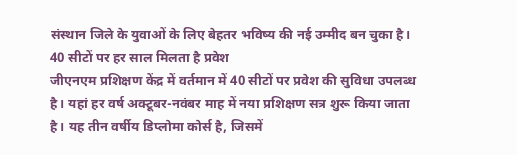संस्थान जिले के युवाओं के लिए बेहतर भविष्य की नई उम्मीद बन चुका है।
40 सीटों पर हर साल मिलता है प्रवेश
जीएनएम प्रशिक्षण केंद्र में वर्तमान में 40 सीटों पर प्रवेश की सुविधा उपलब्ध है। यहां हर वर्ष अक्टूबर-नवंबर माह में नया प्रशिक्षण सत्र शुरू किया जाता है। यह तीन वर्षीय डिप्लोमा कोर्स है, जिसमें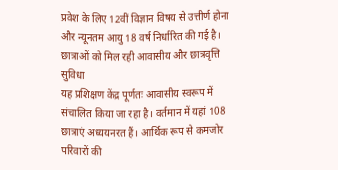प्रवेश के लिए 12वीं विज्ञान विषय से उत्तीर्ण होना और न्यूनतम आयु 18 वर्ष निर्धारित की गई है।
छात्राओं को मिल रही आवासीय और छात्रवृत्ति सुविधा
यह प्रशिक्षण केंद्र पूर्णतः आवासीय स्वरूप में संचालित किया जा रहा है। वर्तमान में यहां 108 छात्राएं अध्ययनरत हैं। आर्थिक रूप से कमजोर परिवारों की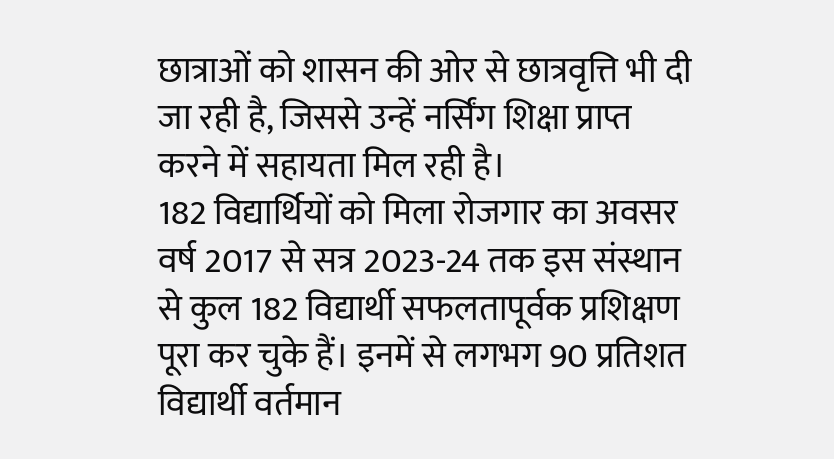छात्राओं को शासन की ओर से छात्रवृत्ति भी दी जा रही है, जिससे उन्हें नर्सिंग शिक्षा प्राप्त करने में सहायता मिल रही है।
182 विद्यार्थियों को मिला रोजगार का अवसर
वर्ष 2017 से सत्र 2023-24 तक इस संस्थान से कुल 182 विद्यार्थी सफलतापूर्वक प्रशिक्षण पूरा कर चुके हैं। इनमें से लगभग 90 प्रतिशत विद्यार्थी वर्तमान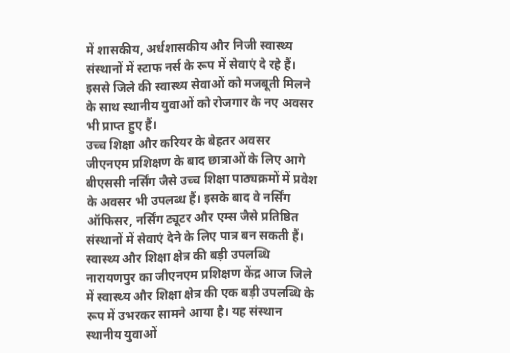में शासकीय, अर्धशासकीय और निजी स्वास्थ्य संस्थानों में स्टाफ नर्स के रूप में सेवाएं दे रहे हैं।
इससे जिले की स्वास्थ्य सेवाओं को मजबूती मिलने के साथ स्थानीय युवाओं को रोजगार के नए अवसर भी प्राप्त हुए हैं।
उच्च शिक्षा और करियर के बेहतर अवसर
जीएनएम प्रशिक्षण के बाद छात्राओं के लिए आगे बीएससी नर्सिंग जैसे उच्च शिक्षा पाठ्यक्रमों में प्रवेश के अवसर भी उपलब्ध हैं। इसके बाद वे नर्सिंग ऑफिसर, नर्सिंग ट्यूटर और एम्स जैसे प्रतिष्ठित संस्थानों में सेवाएं देने के लिए पात्र बन सकती हैं।
स्वास्थ्य और शिक्षा क्षेत्र की बड़ी उपलब्धि
नारायणपुर का जीएनएम प्रशिक्षण केंद्र आज जिले में स्वास्थ्य और शिक्षा क्षेत्र की एक बड़ी उपलब्धि के रूप में उभरकर सामने आया है। यह संस्थान स्थानीय युवाओं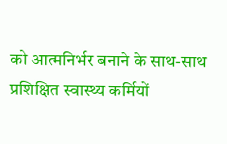को आत्मनिर्भर बनाने के साथ-साथ प्रशिक्षित स्वास्थ्य कर्मियों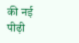की नई पीढ़ी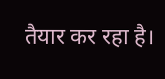तैयार कर रहा है।